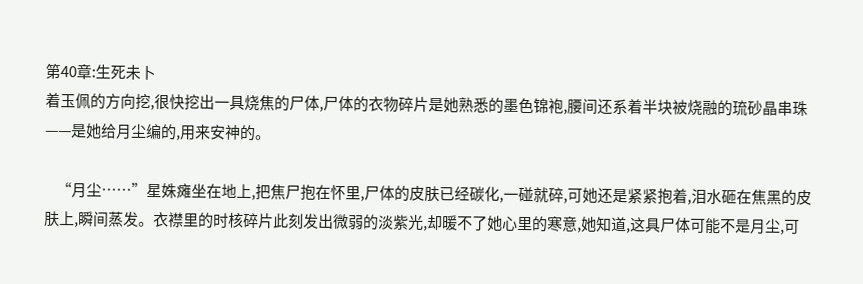第40章:生死未卜
着玉佩的方向挖,很快挖出一具烧焦的尸体,尸体的衣物碎片是她熟悉的墨色锦袍,腰间还系着半块被烧融的琉砂晶串珠——是她给月尘编的,用来安神的。

    “月尘……”星姝瘫坐在地上,把焦尸抱在怀里,尸体的皮肤已经碳化,一碰就碎,可她还是紧紧抱着,泪水砸在焦黑的皮肤上,瞬间蒸发。衣襟里的时核碎片此刻发出微弱的淡紫光,却暖不了她心里的寒意,她知道,这具尸体可能不是月尘,可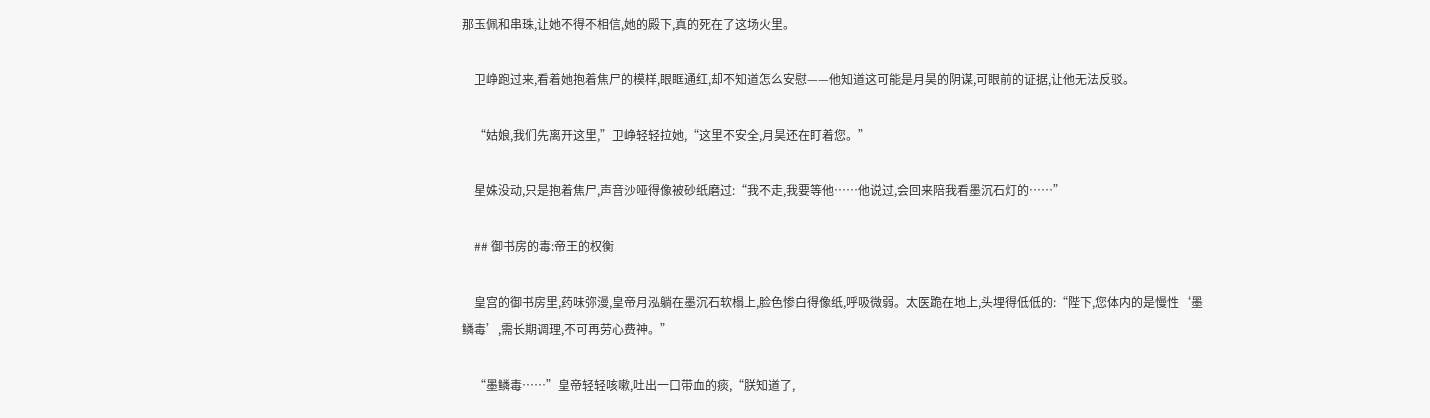那玉佩和串珠,让她不得不相信,她的殿下,真的死在了这场火里。

    卫峥跑过来,看着她抱着焦尸的模样,眼眶通红,却不知道怎么安慰——他知道这可能是月昊的阴谋,可眼前的证据,让他无法反驳。

    “姑娘,我们先离开这里,”卫峥轻轻拉她,“这里不安全,月昊还在盯着您。”

    星姝没动,只是抱着焦尸,声音沙哑得像被砂纸磨过:“我不走,我要等他……他说过,会回来陪我看墨沉石灯的……”

    ## 御书房的毒:帝王的权衡

    皇宫的御书房里,药味弥漫,皇帝月泓躺在墨沉石软榻上,脸色惨白得像纸,呼吸微弱。太医跪在地上,头埋得低低的:“陛下,您体内的是慢性‘墨鳞毒’,需长期调理,不可再劳心费神。”

    “墨鳞毒……”皇帝轻轻咳嗽,吐出一口带血的痰,“朕知道了,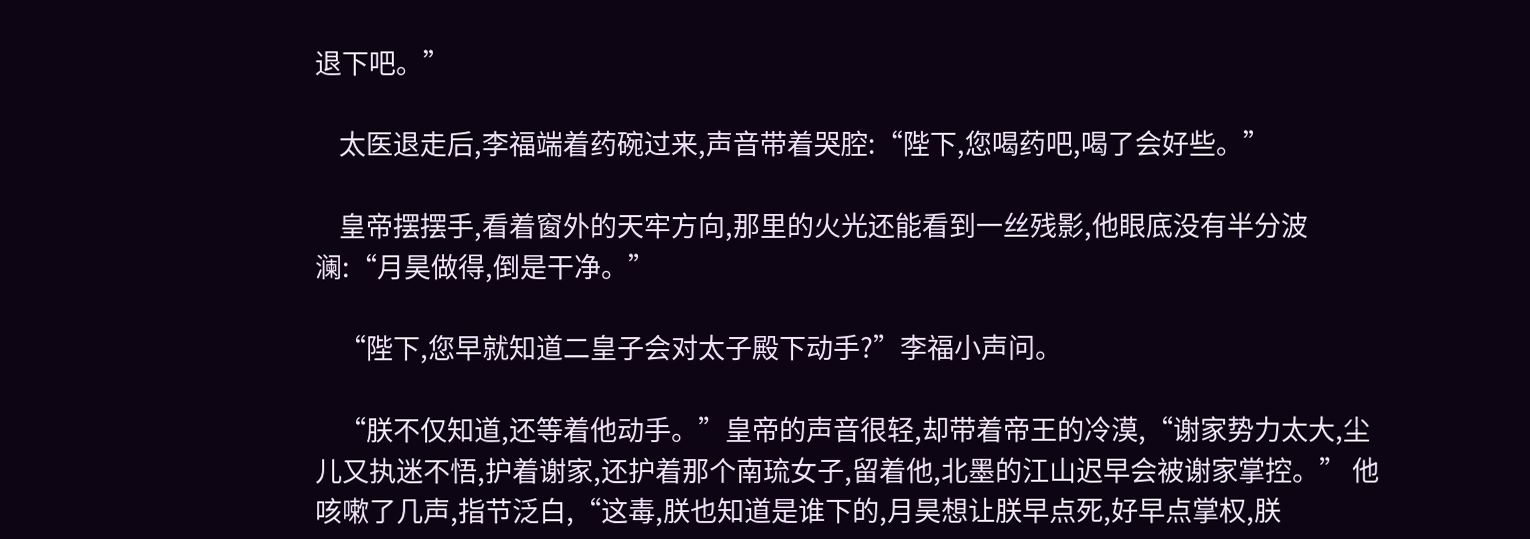退下吧。”

    太医退走后,李福端着药碗过来,声音带着哭腔:“陛下,您喝药吧,喝了会好些。”

    皇帝摆摆手,看着窗外的天牢方向,那里的火光还能看到一丝残影,他眼底没有半分波澜:“月昊做得,倒是干净。”

    “陛下,您早就知道二皇子会对太子殿下动手?”李福小声问。

    “朕不仅知道,还等着他动手。”皇帝的声音很轻,却带着帝王的冷漠,“谢家势力太大,尘儿又执迷不悟,护着谢家,还护着那个南琉女子,留着他,北墨的江山迟早会被谢家掌控。” 他咳嗽了几声,指节泛白,“这毒,朕也知道是谁下的,月昊想让朕早点死,好早点掌权,朕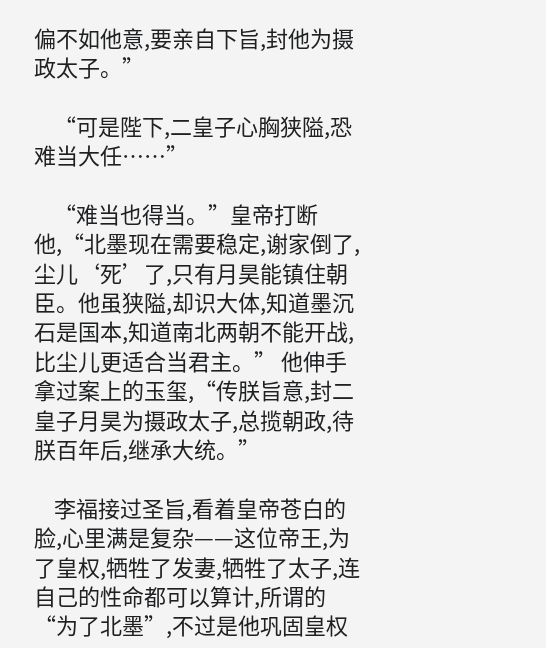偏不如他意,要亲自下旨,封他为摄政太子。”

    “可是陛下,二皇子心胸狭隘,恐难当大任……”

    “难当也得当。”皇帝打断他,“北墨现在需要稳定,谢家倒了,尘儿‘死’了,只有月昊能镇住朝臣。他虽狭隘,却识大体,知道墨沉石是国本,知道南北两朝不能开战,比尘儿更适合当君主。” 他伸手拿过案上的玉玺,“传朕旨意,封二皇子月昊为摄政太子,总揽朝政,待朕百年后,继承大统。”

    李福接过圣旨,看着皇帝苍白的脸,心里满是复杂——这位帝王,为了皇权,牺牲了发妻,牺牲了太子,连自己的性命都可以算计,所谓的“为了北墨”,不过是他巩固皇权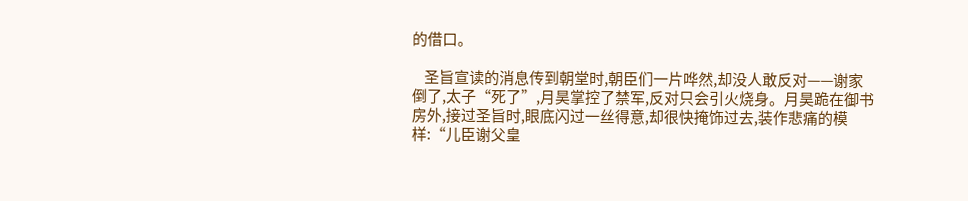的借口。

    圣旨宣读的消息传到朝堂时,朝臣们一片哗然,却没人敢反对——谢家倒了,太子“死了”,月昊掌控了禁军,反对只会引火烧身。月昊跪在御书房外,接过圣旨时,眼底闪过一丝得意,却很快掩饰过去,装作悲痛的模样:“儿臣谢父皇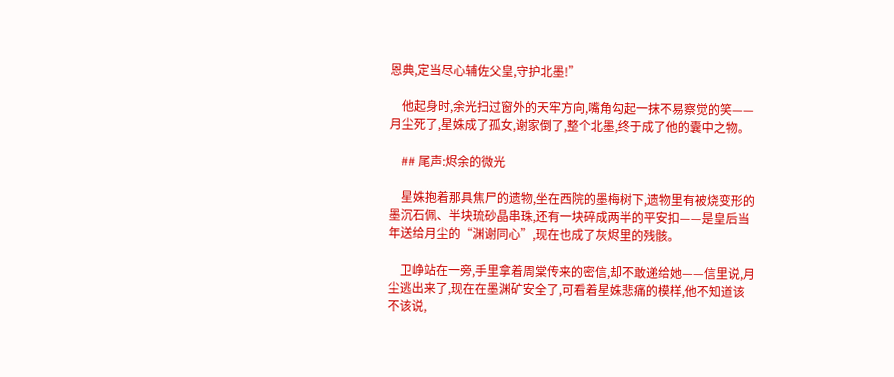恩典,定当尽心辅佐父皇,守护北墨!”

    他起身时,余光扫过窗外的天牢方向,嘴角勾起一抹不易察觉的笑——月尘死了,星姝成了孤女,谢家倒了,整个北墨,终于成了他的囊中之物。

    ## 尾声:烬余的微光

    星姝抱着那具焦尸的遗物,坐在西院的墨梅树下,遗物里有被烧变形的墨沉石佩、半块琉砂晶串珠,还有一块碎成两半的平安扣——是皇后当年送给月尘的“渊谢同心”,现在也成了灰烬里的残骸。

    卫峥站在一旁,手里拿着周棠传来的密信,却不敢递给她——信里说,月尘逃出来了,现在在墨渊矿安全了,可看着星姝悲痛的模样,他不知道该不该说,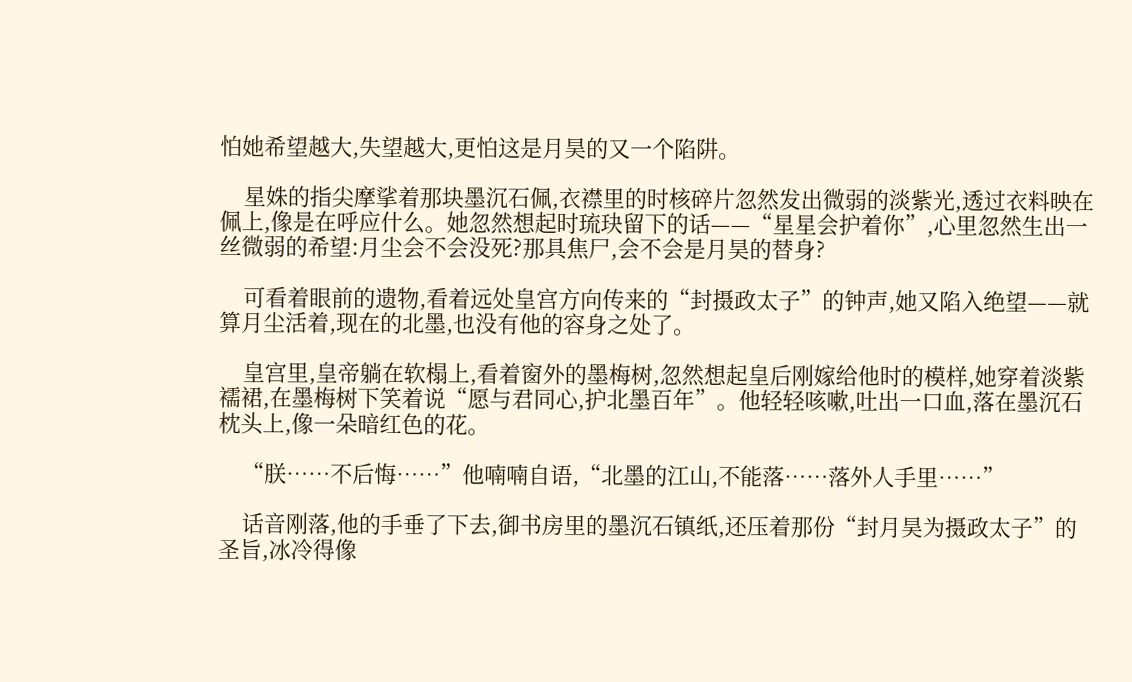怕她希望越大,失望越大,更怕这是月昊的又一个陷阱。

    星姝的指尖摩挲着那块墨沉石佩,衣襟里的时核碎片忽然发出微弱的淡紫光,透过衣料映在佩上,像是在呼应什么。她忽然想起时琉玦留下的话——“星星会护着你”,心里忽然生出一丝微弱的希望:月尘会不会没死?那具焦尸,会不会是月昊的替身?

    可看着眼前的遗物,看着远处皇宫方向传来的“封摄政太子”的钟声,她又陷入绝望——就算月尘活着,现在的北墨,也没有他的容身之处了。

    皇宫里,皇帝躺在软榻上,看着窗外的墨梅树,忽然想起皇后刚嫁给他时的模样,她穿着淡紫襦裙,在墨梅树下笑着说“愿与君同心,护北墨百年”。他轻轻咳嗽,吐出一口血,落在墨沉石枕头上,像一朵暗红色的花。

    “朕……不后悔……”他喃喃自语,“北墨的江山,不能落……落外人手里……”

    话音刚落,他的手垂了下去,御书房里的墨沉石镇纸,还压着那份“封月昊为摄政太子”的圣旨,冰冷得像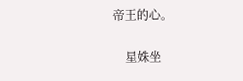帝王的心。

    星姝坐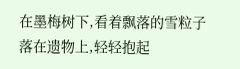在墨梅树下,看着飘落的雪粒子落在遗物上,轻轻抱起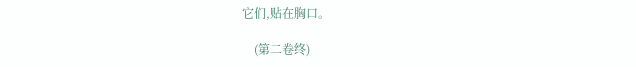它们,贴在胸口。

    (第二卷终)